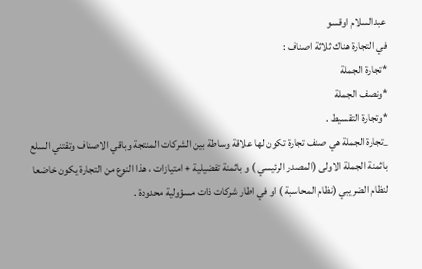عبدالسلام اوقسو
في التجارة هناك ثلاثة اصناف :
*تجارة الجملة
*ونصف الجملة
*وتجارة التقسيط .
_تجارة الجملة هي صنف تجارة تكون لها علاقة وساطة بين الشركات المنتجة وباقي الاصناف وتقتني السلع باثمنة الجملة الاولى (المصدر الرئيسي ) و باثمنة تفضيلية + امتيازات ، هذا النوع من التجارة يكون خاضعا لنظام الضريبي (نظام المحاسبة ) او في اطار شركات ذات مسؤولية محدودة .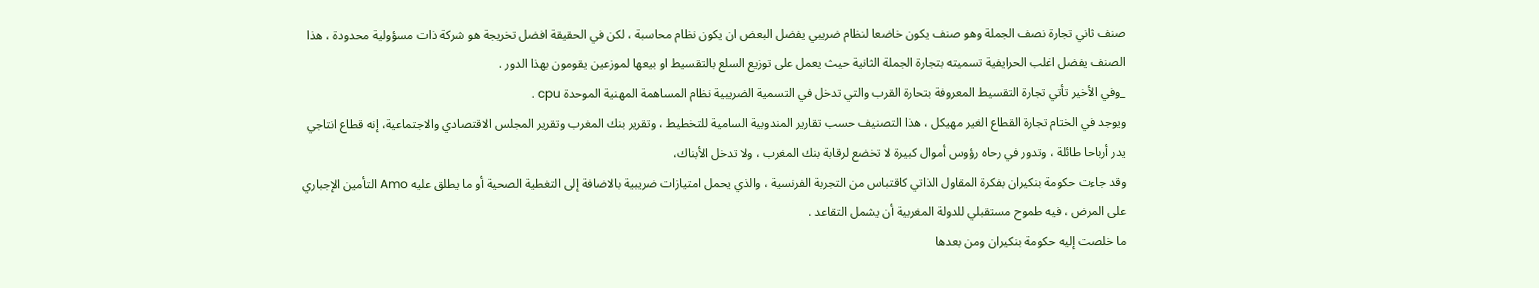صنف ثاني تجارة نصف الجملة وهو صنف يكون خاضعا لنظام ضريبي يفضل البعض ان يكون نظام محاسبة ، لكن في الحقيقة افضل تخريجة هو شركة ذات مسؤولية محدودة ، هذا الصنف يفضل اغلب الحرايفية تسميته بتجارة الجملة الثانية حيث يعمل على توزيع السلع بالتقسيط او بيعها لموزعين يقومون بهذا الدور .
_وفي الأخير تأتي تجارة التقسيط المعروفة بتحارة القرب والتي تدخل في التسمية الضريبية نظام المساهمة المهنية الموحدة cpu .
ويوجد في الختام تجارة القطاع الغير مهيكل ، هذا التصنيف حسب تقارير المندوبية السامية للتخطيط ، وتقرير بنك المغرب وتقرير المجلس الاقتصادي والاجتماعية، إنه قطاع انتاجي يدر أرباحا طائلة ، وتدور في رحاه رؤوس أموال كبيرة لا تخضع لرقابة بنك المغرب ، ولا تدخل الأبناك،
وقد جاءت حكومة بنكيران بفكرة المقاول الذاتي كاقتباس من التجربة الفرنسية ، والذي يحمل امتيازات ضريبية بالاضافة إلى التغطية الصحية أو ما يطلق عليه Amo التأمين الإجباري على المرض ، فيه طموح مستقبلي للدولة المغربية أن يشمل التقاعد .
ما خلصت إليه حكومة بنكيران ومن بعدها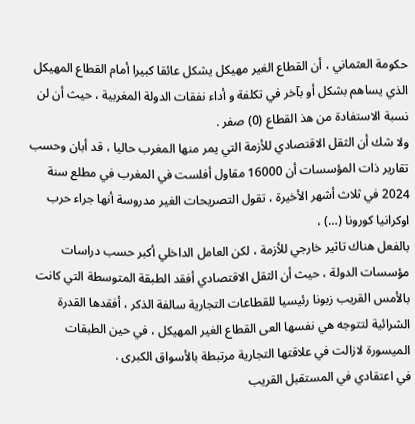حكومة العثماني ، أن القطاع الغير مهيكل يشكل عائقا كبيرا أمام القطاع المهيكل الذي يساهم بشكل أو بآخر في تكلفة و أداء نفقات الدولة المغربية ، حيث أن لن نسبة الاستفادة من هذ القطاع (0) صفر .
ولا شك أن الثقل الاقتصادي للأزمة التي يمر منها المغرب حاليا ، قد أبان وحسب تقارير ذات المؤسسات أن 16000 مقاول أفلست في المغرب في مطلع سنة 2024 في ثلاث أشهر الأخيرة ، تقول التصريحات الغير مدروسة أنها جراء حرب اوكرانيا كورونا (…) ،
بالفعل هناك تاثير خارجي للأزمة ، لكن العامل الداخلي أكبر حسب دراسات مؤسسات الدولة ، حيث أن الثقل الاقتصادي أفقد الطبقة المتوسطة التي كانت بالأمس القريب زبونا رئيسيا للقطاعات التجارية سالفة الذكر ، أفقدها القدرة الشرائية لتتوجه هي نفسها العى القطاع الغير المهيكل ، في حين الطبقات الميسورة لازالت في علاقتها التجارية مرتبطة بالأسواق الكبرى .
في اعتقادي في المستقبل القريب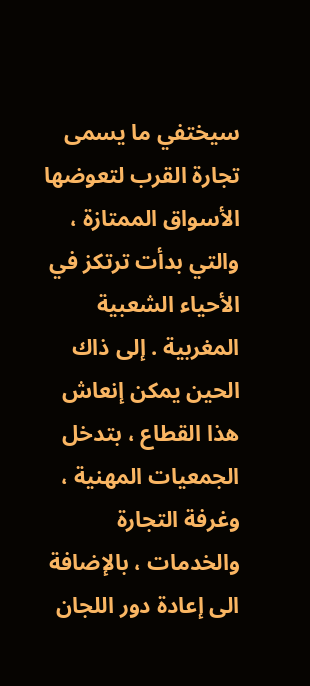سيختفي ما يسمى تجارة القرب لتعوضها الأسواق الممتازة ، والتي بدأت ترتكز في الأحياء الشعبية المغربية . إلى ذاك الحين يمكن إنعاش هذا القطاع ، بتدخل الجمعيات المهنية ، وغرفة التجارة والخدمات ، بالإضافة الى إعادة دور اللجان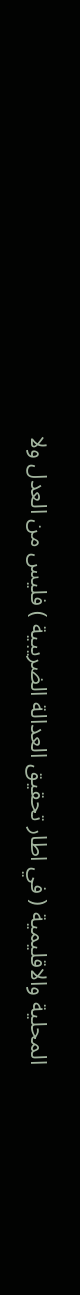المحلية والاقليمية ( في اطار تحقيق العدالة الضريبية ) فليس من العدل ولا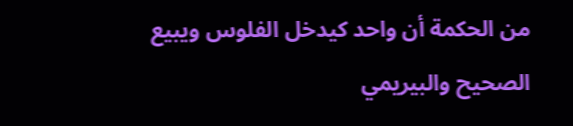من الحكمة أن واحد كيدخل الفلوس ويبيع الصحيح والبيريمي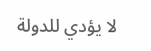لا يؤدي للدولة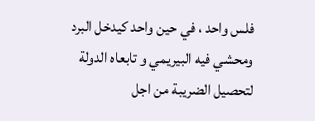فلس واحد ، في حين واحد كيدخل البرد ومحشي فيه البيريمي و تابعاه الدولة لتحصيل الضريبة من اجل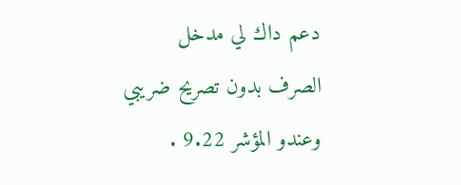دعم داك لي مدخل الصرف بدون تصريح ضريبي وعندو المؤشر 9.22 .